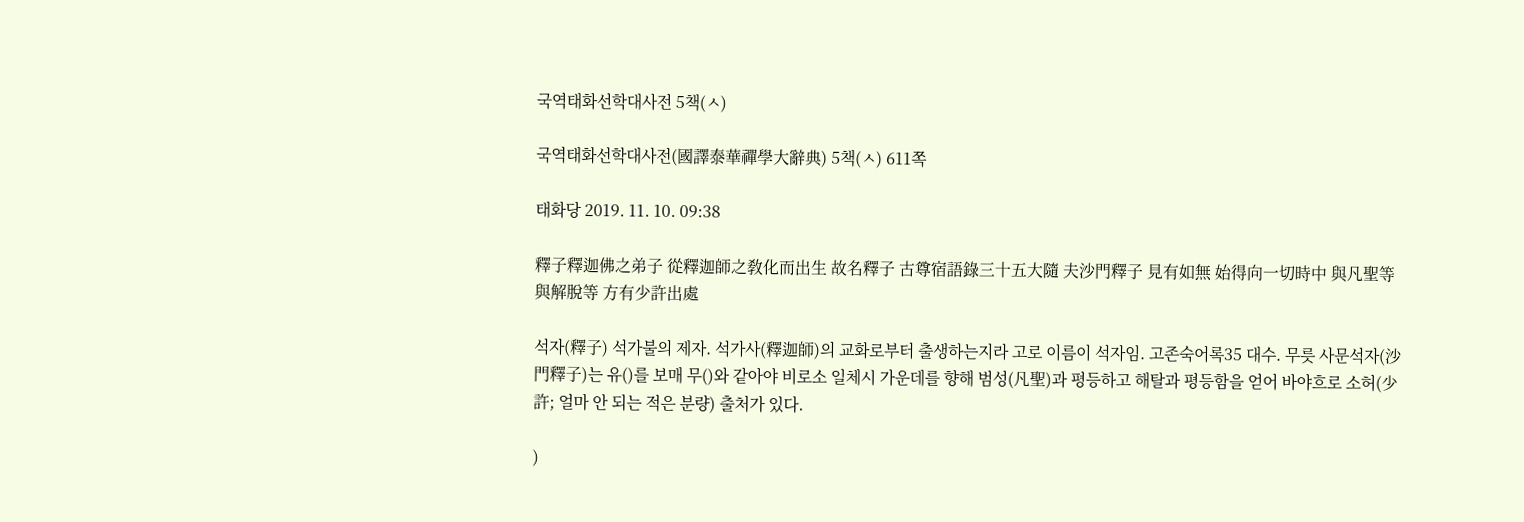국역태화선학대사전 5책(ㅅ)

국역태화선학대사전(國譯泰華禪學大辭典) 5책(ㅅ) 611쪽

태화당 2019. 11. 10. 09:38

釋子釋迦佛之弟子 從釋迦師之敎化而出生 故名釋子 古尊宿語錄三十五大隨 夫沙門釋子 見有如無 始得向一切時中 與凡聖等 與解脫等 方有少許出處

석자(釋子) 석가불의 제자. 석가사(釋迦師)의 교화로부터 출생하는지라 고로 이름이 석자임. 고존숙어록35 대수. 무릇 사문석자(沙門釋子)는 유()를 보매 무()와 같아야 비로소 일체시 가운데를 향해 범성(凡聖)과 평등하고 해탈과 평등함을 얻어 바야흐로 소허(少許; 얼마 안 되는 적은 분량) 출처가 있다.

)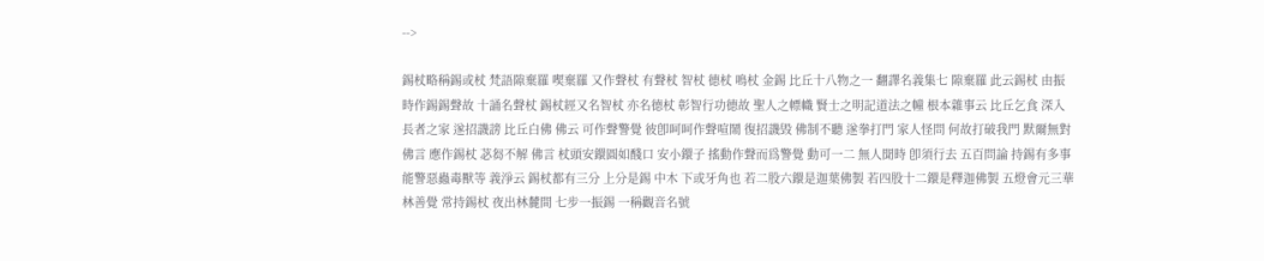-->

錫杖略稱錫或杖 梵語隙棄羅 喫棄羅 又作聲杖 有聲杖 智杖 德杖 鳴杖 金錫 比丘十八物之一 翻譯名義集七 隙棄羅 此云錫杖 由振時作錫錫聲故 十誦名聲杖 錫杖經又名智杖 亦名德杖 彰智行功德故 聖人之幖幟 賢士之明記道法之幢 根本雜事云 比丘乞食 深入長者之家 遂招譏謗 比丘白佛 佛云 可作聲警覺 彼卽呵呵作聲喧鬧 復招譏毁 佛制不聽 遂拳打門 家人怪問 何故打破我門 默爾無對 佛言 應作錫杖 苾芻不解 佛言 杖頭安鐶圓如醆口 安小鐶子 搖動作聲而爲警覺 動可一二 無人聞時 卽須行去 五百問論 持錫有多事 能警惡蟲毒獸等 義淨云 錫杖都有三分 上分是錫 中木 下或牙角也 若二股六鐶是迦葉佛製 若四股十二鐶是釋迦佛製 五燈會元三華林善覺 常持錫杖 夜出林麓間 七步一振錫 一稱觀音名號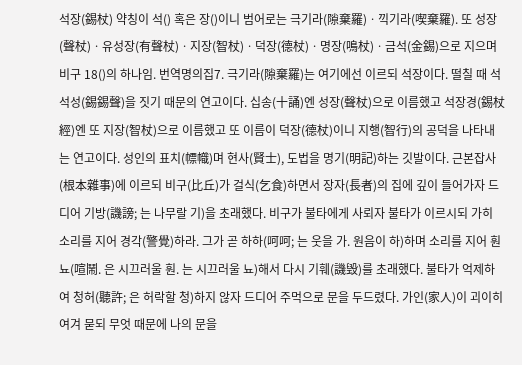석장(錫杖) 약칭이 석() 혹은 장()이니 범어로는 극기라(隙棄羅)ㆍ끽기라(喫棄羅). 또 성장(聲杖)ㆍ유성장(有聲杖)ㆍ지장(智杖)ㆍ덕장(德杖)ㆍ명장(鳴杖)ㆍ금석(金錫)으로 지으며 비구 18()의 하나임. 번역명의집7. 극기라(隙棄羅)는 여기에선 이르되 석장이다. 떨칠 때 석석성(錫錫聲)을 짓기 때문의 연고이다. 십송(十誦)엔 성장(聲杖)으로 이름했고 석장경(錫杖經)엔 또 지장(智杖)으로 이름했고 또 이름이 덕장(德杖)이니 지행(智行)의 공덕을 나타내는 연고이다. 성인의 표치(幖幟)며 현사(賢士), 도법을 명기(明記)하는 깃발이다. 근본잡사(根本雜事)에 이르되 비구(比丘)가 걸식(乞食)하면서 장자(長者)의 집에 깊이 들어가자 드디어 기방(譏謗; 는 나무랄 기)을 초래했다. 비구가 불타에게 사뢰자 불타가 이르시되 가히 소리를 지어 경각(警覺)하라. 그가 곧 하하(呵呵; 는 웃을 가. 원음이 하)하며 소리를 지어 훤뇨(喧鬧. 은 시끄러울 훤. 는 시끄러울 뇨)해서 다시 기훼(譏毀)를 초래했다. 불타가 억제하여 청허(聽許; 은 허락할 청)하지 않자 드디어 주먹으로 문을 두드렸다. 가인(家人)이 괴이히 여겨 묻되 무엇 때문에 나의 문을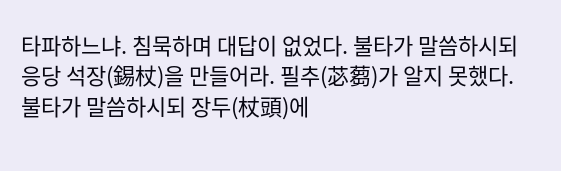타파하느냐. 침묵하며 대답이 없었다. 불타가 말씀하시되 응당 석장(錫杖)을 만들어라. 필추(苾蒭)가 알지 못했다. 불타가 말씀하시되 장두(杖頭)에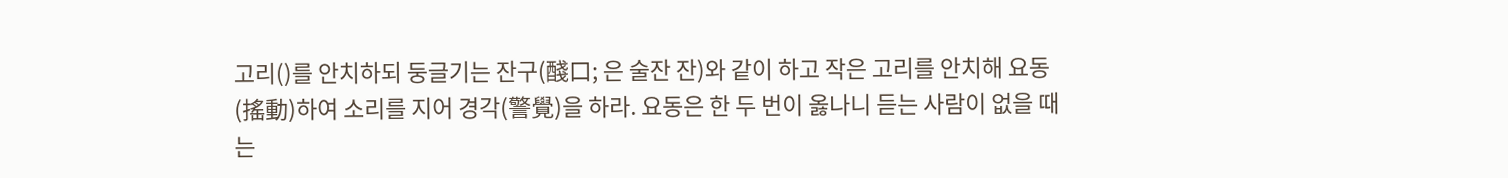고리()를 안치하되 둥글기는 잔구(醆口; 은 술잔 잔)와 같이 하고 작은 고리를 안치해 요동(搖動)하여 소리를 지어 경각(警覺)을 하라. 요동은 한 두 번이 옳나니 듣는 사람이 없을 때는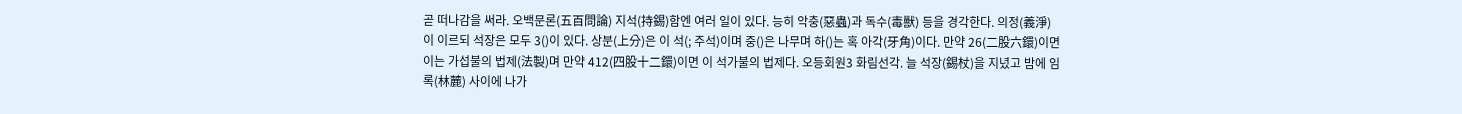곧 떠나감을 써라. 오백문론(五百問論) 지석(持錫)함엔 여러 일이 있다. 능히 악충(惡蟲)과 독수(毒獸) 등을 경각한다. 의정(義淨)이 이르되 석장은 모두 3()이 있다. 상분(上分)은 이 석(; 주석)이며 중()은 나무며 하()는 혹 아각(牙角)이다. 만약 26(二股六鐶)이면 이는 가섭불의 법제(法製)며 만약 412(四股十二鐶)이면 이 석가불의 법제다. 오등회원3 화림선각. 늘 석장(錫杖)을 지녔고 밤에 임록(林麓) 사이에 나가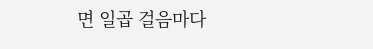면 일곱 걸음마다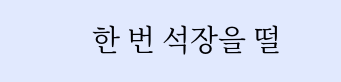한 번 석장을 떨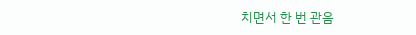치면서 한 번 관음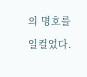의 명호를 일컬었다.